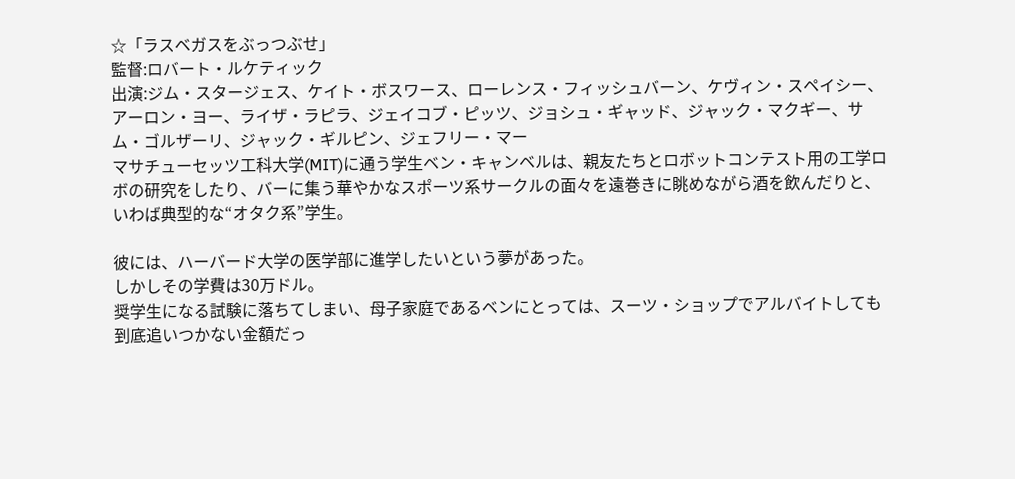☆「ラスベガスをぶっつぶせ」
監督:ロバート・ルケティック
出演:ジム・スタージェス、ケイト・ボスワース、ローレンス・フィッシュバーン、ケヴィン・スペイシー、アーロン・ヨー、ライザ・ラピラ、ジェイコブ・ピッツ、ジョシュ・ギャッド、ジャック・マクギー、サム・ゴルザーリ、ジャック・ギルピン、ジェフリー・マー
マサチューセッツ工科大学(MIT)に通う学生ベン・キャンベルは、親友たちとロボットコンテスト用の工学ロボの研究をしたり、バーに集う華やかなスポーツ系サークルの面々を遠巻きに眺めながら酒を飲んだりと、いわば典型的な“オタク系”学生。

彼には、ハーバード大学の医学部に進学したいという夢があった。
しかしその学費は30万ドル。
奨学生になる試験に落ちてしまい、母子家庭であるベンにとっては、スーツ・ショップでアルバイトしても到底追いつかない金額だっ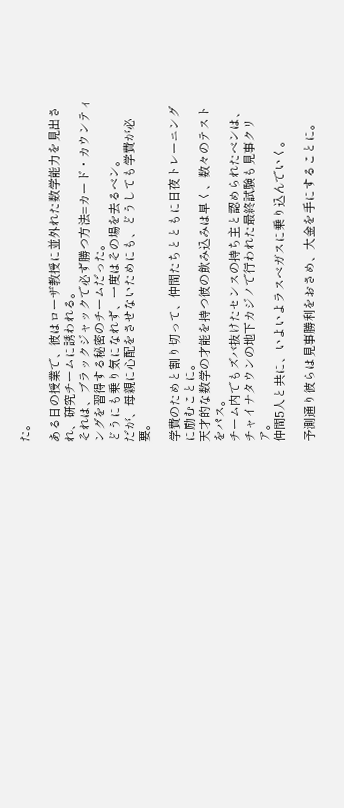た。

ある日の授業で、彼はローザ教授に並外れた数学能力を見出され、研究チームに誘われる。
それは、ブラックジャックで必ず勝つ方法=カード・カウンティングを習得する秘密のチームだった。
どうにも乗り気になれず、一度はその場を去るベン。
だが、母親に心配をさせないためにも、どうしても学費が必要。

学費のためと割り切って、仲間たちとともに日夜トレーニングに励むことに。
天才的な数学の才能を持つ彼の飲み込みは早く、数々のテストをパス。
チーム内でもズバ抜けたセンスの持ち主と認められたベンは、チャイナタウンの地下カジノで行われた最終試験も見事クリア。
仲間5人と共に、いよいよラスベガスに乗り込んでいく。

予測通り彼らは見事勝利をおさめ、大金を手にすることに。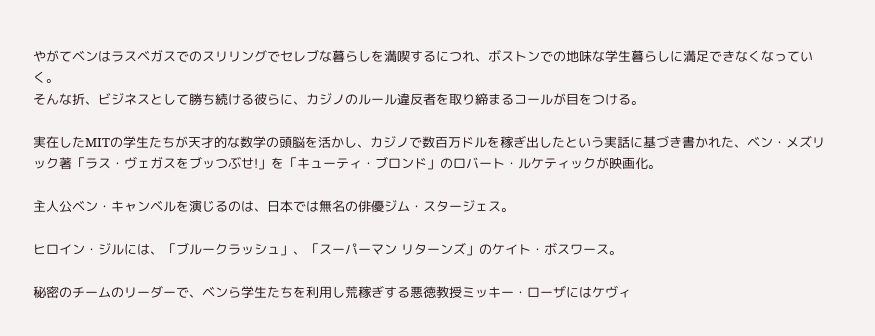やがてベンはラスベガスでのスリリングでセレブな暮らしを満喫するにつれ、ボストンでの地味な学生暮らしに満足できなくなっていく。
そんな折、ビジネスとして勝ち続ける彼らに、カジノのルール違反者を取り締まるコールが目をつける。

実在したMITの学生たちが天才的な数学の頭脳を活かし、カジノで数百万ドルを稼ぎ出したという実話に基づき書かれた、ベン・メズリック著「ラス・ヴェガスをブッつぶせ!」を「キューティ・ブロンド」のロバート・ルケティックが映画化。

主人公ベン・キャンベルを演じるのは、日本では無名の俳優ジム・スタージェス。

ヒロイン・ジルには、「ブルークラッシュ」、「スーパーマン リターンズ」のケイト・ボスワース。

秘密のチームのリーダーで、ベンら学生たちを利用し荒稼ぎする悪徳教授ミッキー・ローザにはケヴィ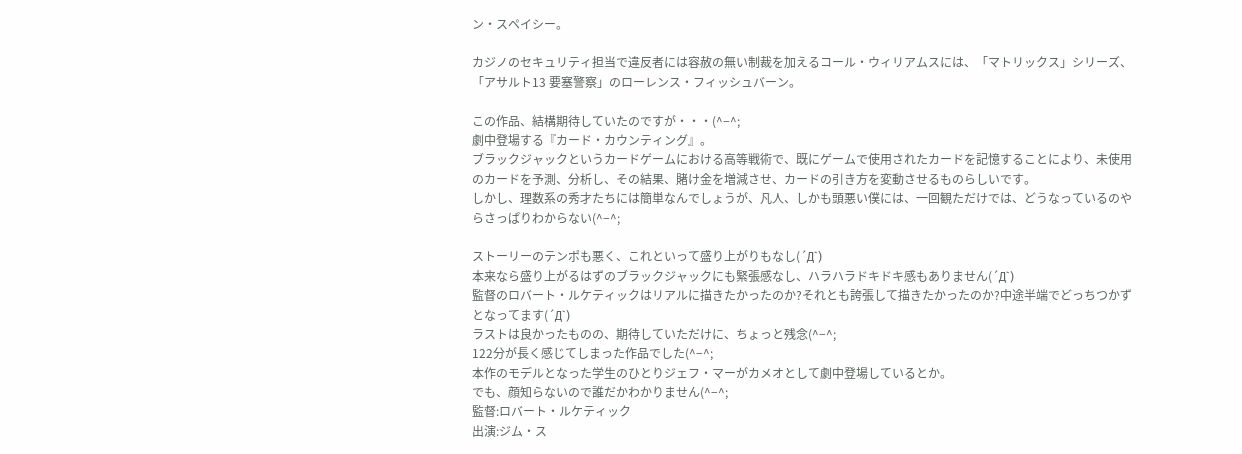ン・スペイシー。

カジノのセキュリティ担当で違反者には容赦の無い制裁を加えるコール・ウィリアムスには、「マトリックス」シリーズ、「アサルト13 要塞警察」のローレンス・フィッシュバーン。

この作品、結構期待していたのですが・・・(^−^;
劇中登場する『カード・カウンティング』。
ブラックジャックというカードゲームにおける高等戦術で、既にゲームで使用されたカードを記憶することにより、未使用のカードを予測、分析し、その結果、賭け金を増減させ、カードの引き方を変動させるものらしいです。
しかし、理数系の秀才たちには簡単なんでしょうが、凡人、しかも頭悪い僕には、一回観ただけでは、どうなっているのやらさっぱりわからない(^−^;

ストーリーのテンポも悪く、これといって盛り上がりもなし(´Д`)
本来なら盛り上がるはずのブラックジャックにも緊張感なし、ハラハラドキドキ感もありません(´Д`)
監督のロバート・ルケティックはリアルに描きたかったのか?それとも誇張して描きたかったのか?中途半端でどっちつかずとなってます(´Д`)
ラストは良かったものの、期待していただけに、ちょっと残念(^−^;
122分が長く感じてしまった作品でした(^−^;
本作のモデルとなった学生のひとりジェフ・マーがカメオとして劇中登場しているとか。
でも、顔知らないので誰だかわかりません(^−^;
監督:ロバート・ルケティック
出演:ジム・ス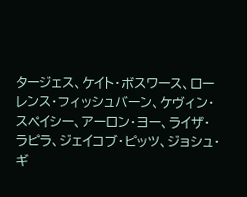タージェス、ケイト・ボスワース、ローレンス・フィッシュバーン、ケヴィン・スペイシー、アーロン・ヨー、ライザ・ラピラ、ジェイコブ・ピッツ、ジョシュ・ギ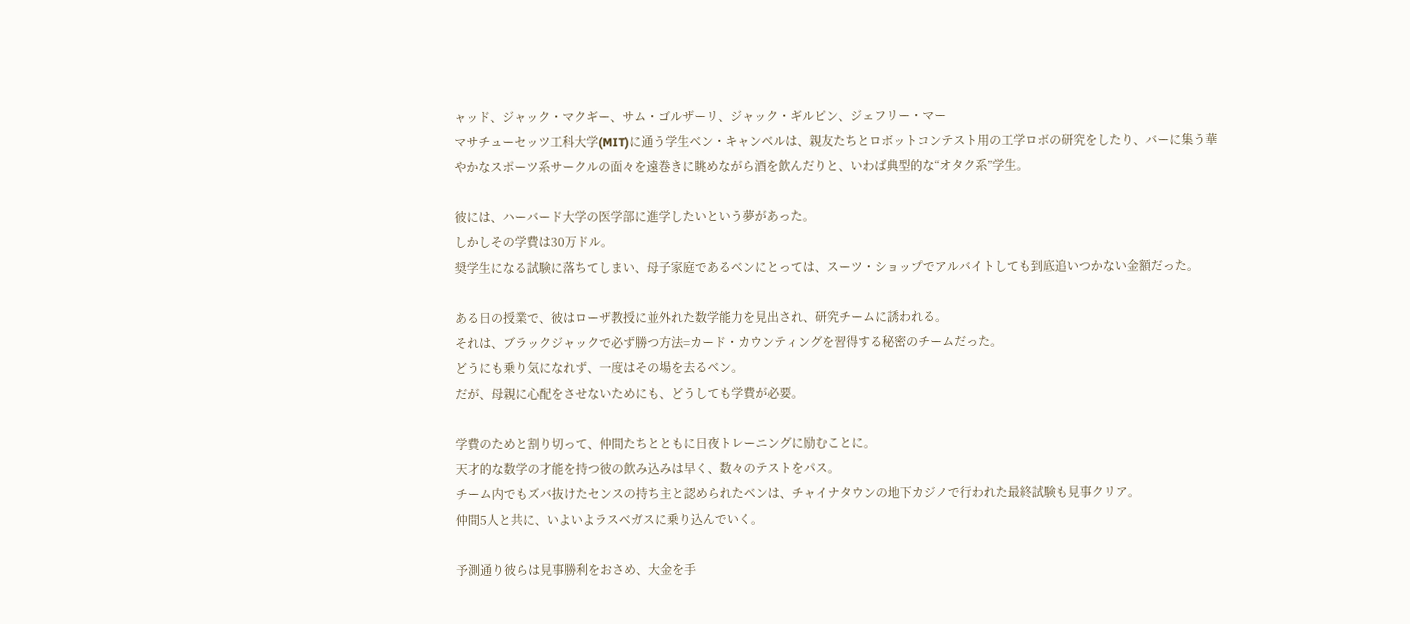ャッド、ジャック・マクギー、サム・ゴルザーリ、ジャック・ギルピン、ジェフリー・マー
マサチューセッツ工科大学(MIT)に通う学生ベン・キャンベルは、親友たちとロボットコンテスト用の工学ロボの研究をしたり、バーに集う華やかなスポーツ系サークルの面々を遠巻きに眺めながら酒を飲んだりと、いわば典型的な“オタク系”学生。

彼には、ハーバード大学の医学部に進学したいという夢があった。
しかしその学費は30万ドル。
奨学生になる試験に落ちてしまい、母子家庭であるベンにとっては、スーツ・ショップでアルバイトしても到底追いつかない金額だった。

ある日の授業で、彼はローザ教授に並外れた数学能力を見出され、研究チームに誘われる。
それは、ブラックジャックで必ず勝つ方法=カード・カウンティングを習得する秘密のチームだった。
どうにも乗り気になれず、一度はその場を去るベン。
だが、母親に心配をさせないためにも、どうしても学費が必要。

学費のためと割り切って、仲間たちとともに日夜トレーニングに励むことに。
天才的な数学の才能を持つ彼の飲み込みは早く、数々のテストをパス。
チーム内でもズバ抜けたセンスの持ち主と認められたベンは、チャイナタウンの地下カジノで行われた最終試験も見事クリア。
仲間5人と共に、いよいよラスベガスに乗り込んでいく。

予測通り彼らは見事勝利をおさめ、大金を手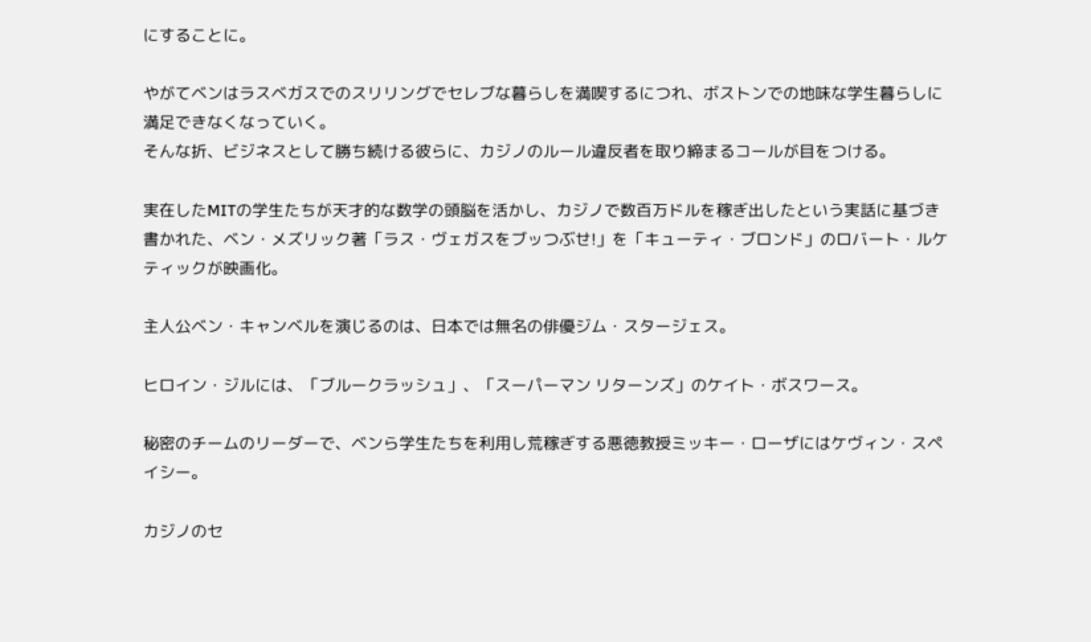にすることに。

やがてベンはラスベガスでのスリリングでセレブな暮らしを満喫するにつれ、ボストンでの地味な学生暮らしに満足できなくなっていく。
そんな折、ビジネスとして勝ち続ける彼らに、カジノのルール違反者を取り締まるコールが目をつける。

実在したMITの学生たちが天才的な数学の頭脳を活かし、カジノで数百万ドルを稼ぎ出したという実話に基づき書かれた、ベン・メズリック著「ラス・ヴェガスをブッつぶせ!」を「キューティ・ブロンド」のロバート・ルケティックが映画化。

主人公ベン・キャンベルを演じるのは、日本では無名の俳優ジム・スタージェス。

ヒロイン・ジルには、「ブルークラッシュ」、「スーパーマン リターンズ」のケイト・ボスワース。

秘密のチームのリーダーで、ベンら学生たちを利用し荒稼ぎする悪徳教授ミッキー・ローザにはケヴィン・スペイシー。

カジノのセ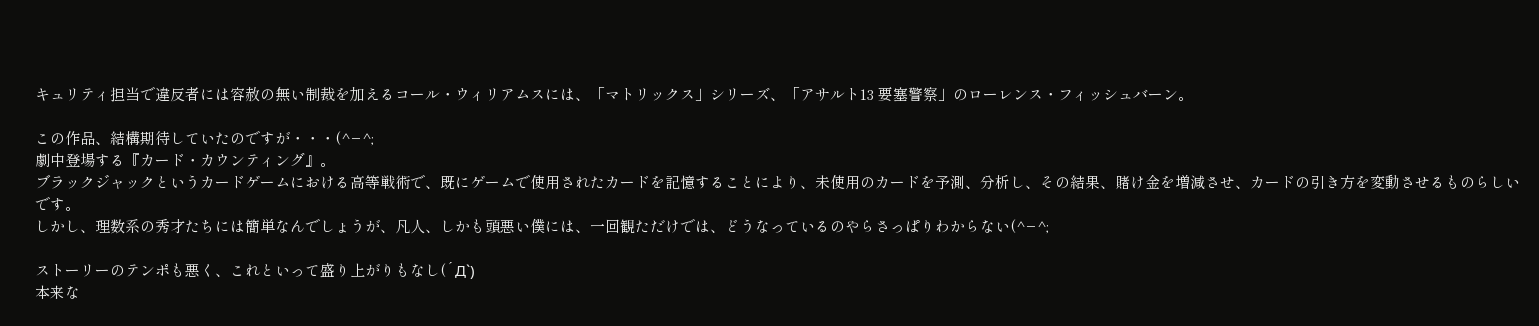キュリティ担当で違反者には容赦の無い制裁を加えるコール・ウィリアムスには、「マトリックス」シリーズ、「アサルト13 要塞警察」のローレンス・フィッシュバーン。

この作品、結構期待していたのですが・・・(^−^;
劇中登場する『カード・カウンティング』。
ブラックジャックというカードゲームにおける高等戦術で、既にゲームで使用されたカードを記憶することにより、未使用のカードを予測、分析し、その結果、賭け金を増減させ、カードの引き方を変動させるものらしいです。
しかし、理数系の秀才たちには簡単なんでしょうが、凡人、しかも頭悪い僕には、一回観ただけでは、どうなっているのやらさっぱりわからない(^−^;

ストーリーのテンポも悪く、これといって盛り上がりもなし(´Д`)
本来な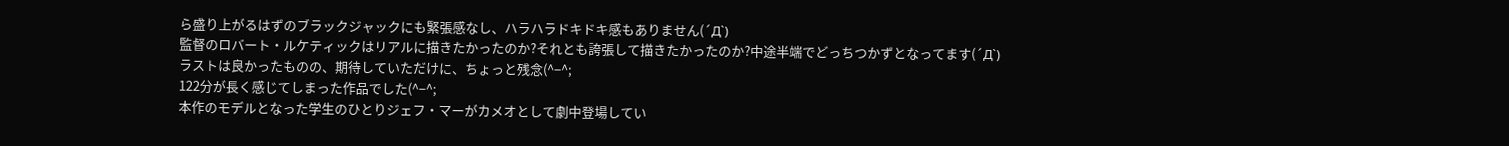ら盛り上がるはずのブラックジャックにも緊張感なし、ハラハラドキドキ感もありません(´Д`)
監督のロバート・ルケティックはリアルに描きたかったのか?それとも誇張して描きたかったのか?中途半端でどっちつかずとなってます(´Д`)
ラストは良かったものの、期待していただけに、ちょっと残念(^−^;
122分が長く感じてしまった作品でした(^−^;
本作のモデルとなった学生のひとりジェフ・マーがカメオとして劇中登場してい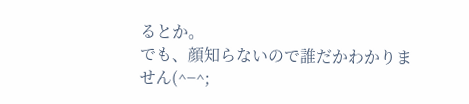るとか。
でも、顔知らないので誰だかわかりません(^−^;